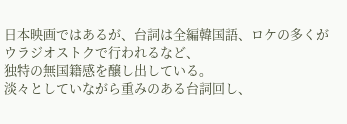日本映画ではあるが、台詞は全編韓国語、ロケの多くがウラジオストクで行われるなど、
独特の無国籍感を醸し出している。
淡々としていながら重みのある台詞回し、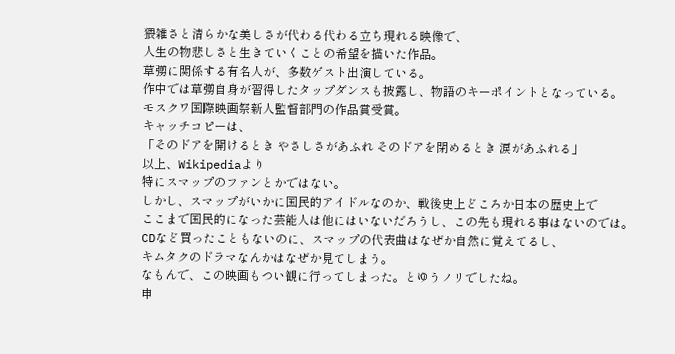猥雑さと清らかな美しさが代わる代わる立ち現れる映像で、
人生の物悲しさと生きていくことの希望を描いた作品。
草彅に関係する有名人が、多数ゲスト出演している。
作中では草彅自身が習得したタップダンスも披露し、物語のキーポイントとなっている。
モスクワ国際映画祭新人監督部門の作品賞受賞。
キャッチコピーは、
「そのドアを開けるとき やさしさがあふれ そのドアを閉めるとき 涙があふれる」
以上、Wikipediaより
特にスマップのファンとかではない。
しかし、スマップがいかに国民的アイドルなのか、戦後史上どころか日本の歴史上で
ここまで国民的になった芸能人は他にはいないだろうし、この先も現れる事はないのでは。
CDなど買ったこともないのに、スマップの代表曲はなぜか自然に覚えてるし、
キムタクのドラマなんかはなぜか見てしまう。
なもんで、この映画もつい観に行ってしまった。とゆうノリでしたね。
申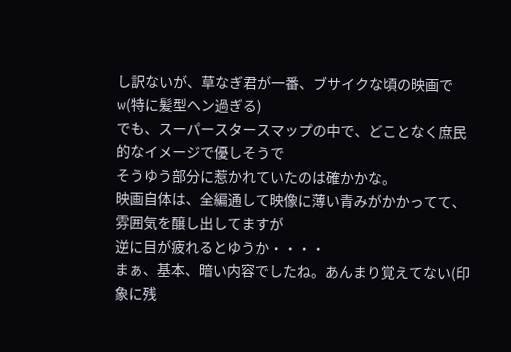し訳ないが、草なぎ君が一番、ブサイクな頃の映画でw(特に髪型ヘン過ぎる)
でも、スーパースタースマップの中で、どことなく庶民的なイメージで優しそうで
そうゆう部分に惹かれていたのは確かかな。
映画自体は、全編通して映像に薄い青みがかかってて、雰囲気を醸し出してますが
逆に目が疲れるとゆうか・・・・
まぁ、基本、暗い内容でしたね。あんまり覚えてない(印象に残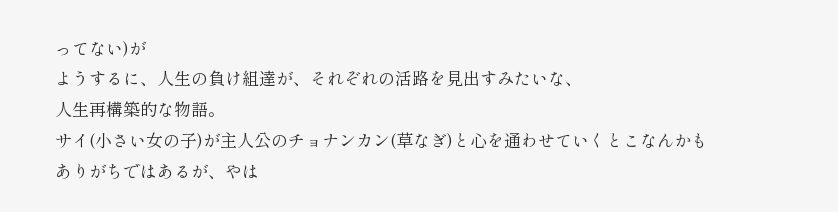ってない)が
ようするに、人生の負け組達が、それぞれの活路を見出すみたいな、
人生再構築的な物語。
サイ(小さい女の子)が主人公のチョナンカン(草なぎ)と心を通わせていくとこなんかも
ありがちではあるが、やは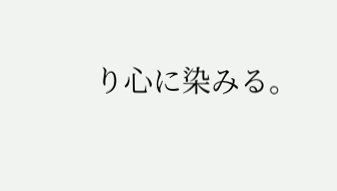り心に染みる。